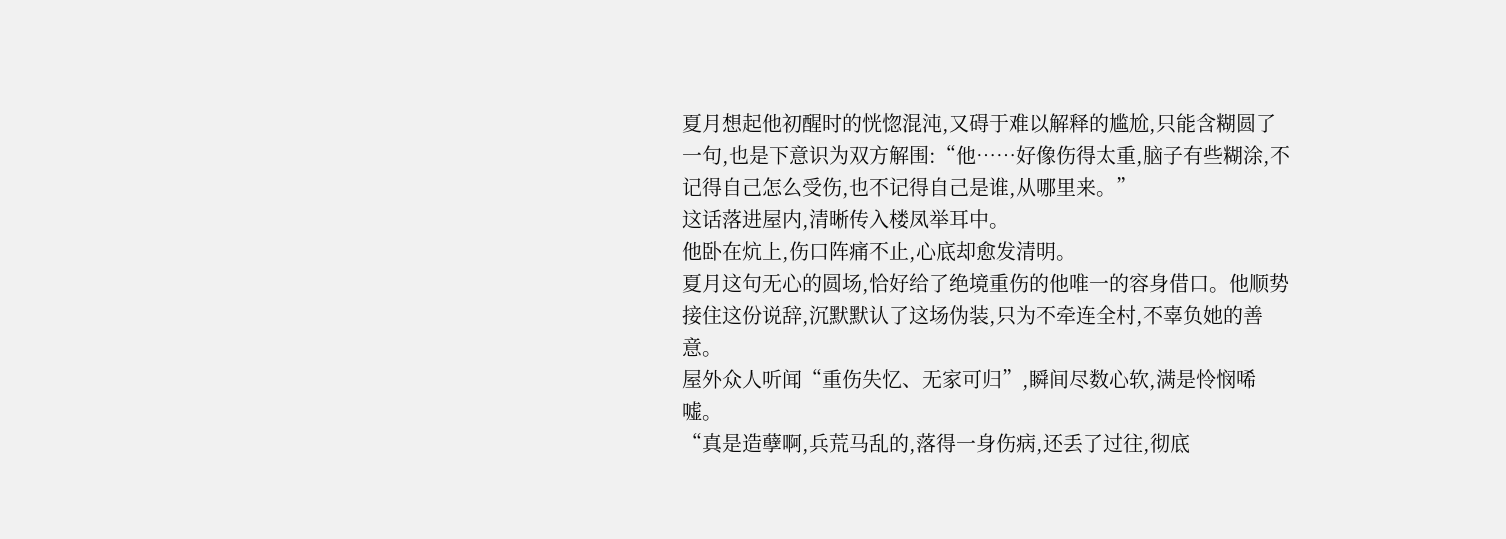夏月想起他初醒时的恍惚混沌,又碍于难以解释的尴尬,只能含糊圆了一句,也是下意识为双方解围:“他……好像伤得太重,脑子有些糊涂,不记得自己怎么受伤,也不记得自己是谁,从哪里来。”
这话落进屋内,清晰传入楼凤举耳中。
他卧在炕上,伤口阵痛不止,心底却愈发清明。
夏月这句无心的圆场,恰好给了绝境重伤的他唯一的容身借口。他顺势接住这份说辞,沉默默认了这场伪装,只为不牵连全村,不辜负她的善意。
屋外众人听闻“重伤失忆、无家可归”,瞬间尽数心软,满是怜悯唏嘘。
“真是造孽啊,兵荒马乱的,落得一身伤病,还丢了过往,彻底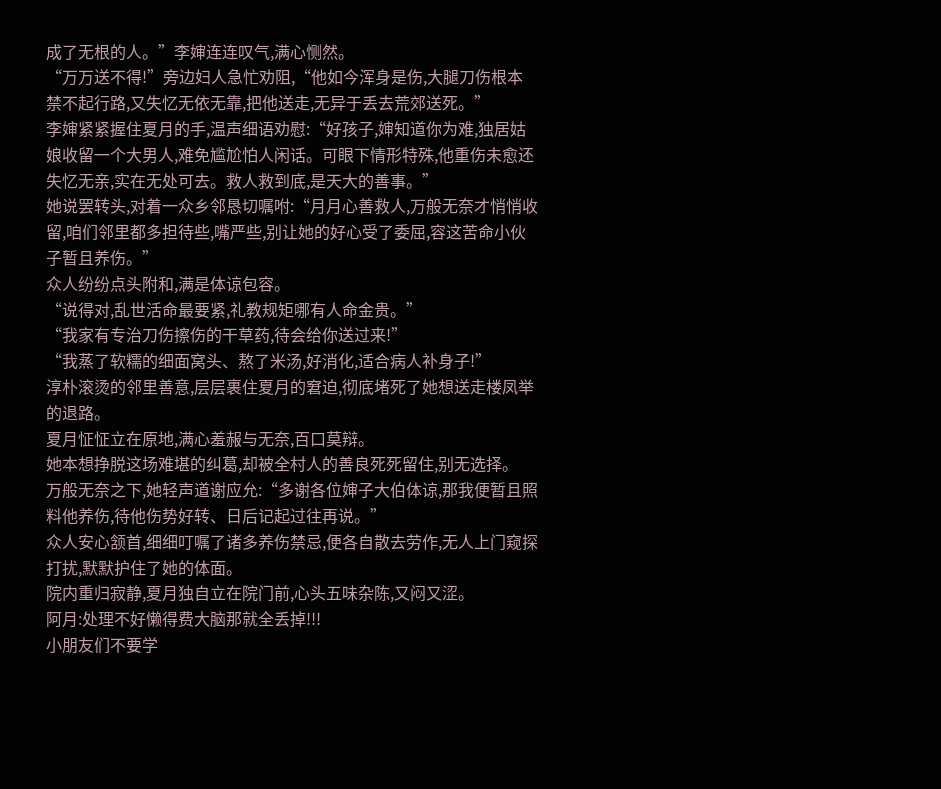成了无根的人。”李婶连连叹气,满心恻然。
“万万送不得!”旁边妇人急忙劝阻,“他如今浑身是伤,大腿刀伤根本禁不起行路,又失忆无依无靠,把他送走,无异于丢去荒郊送死。”
李婶紧紧握住夏月的手,温声细语劝慰:“好孩子,婶知道你为难,独居姑娘收留一个大男人,难免尴尬怕人闲话。可眼下情形特殊,他重伤未愈还失忆无亲,实在无处可去。救人救到底,是天大的善事。”
她说罢转头,对着一众乡邻恳切嘱咐:“月月心善救人,万般无奈才悄悄收留,咱们邻里都多担待些,嘴严些,别让她的好心受了委屈,容这苦命小伙子暂且养伤。”
众人纷纷点头附和,满是体谅包容。
“说得对,乱世活命最要紧,礼教规矩哪有人命金贵。”
“我家有专治刀伤擦伤的干草药,待会给你送过来!”
“我蒸了软糯的细面窝头、熬了米汤,好消化,适合病人补身子!”
淳朴滚烫的邻里善意,层层裹住夏月的窘迫,彻底堵死了她想送走楼凤举的退路。
夏月怔怔立在原地,满心羞赧与无奈,百口莫辩。
她本想挣脱这场难堪的纠葛,却被全村人的善良死死留住,别无选择。
万般无奈之下,她轻声道谢应允:“多谢各位婶子大伯体谅,那我便暂且照料他养伤,待他伤势好转、日后记起过往再说。”
众人安心颔首,细细叮嘱了诸多养伤禁忌,便各自散去劳作,无人上门窥探打扰,默默护住了她的体面。
院内重归寂静,夏月独自立在院门前,心头五味杂陈,又闷又涩。
阿月:处理不好懒得费大脑那就全丢掉!!!
小朋友们不要学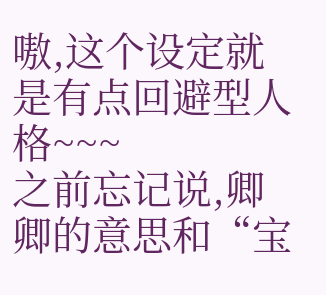嗷,这个设定就是有点回避型人格~~~
之前忘记说,卿卿的意思和“宝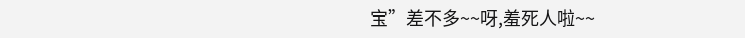宝”差不多~~呀,羞死人啦~~